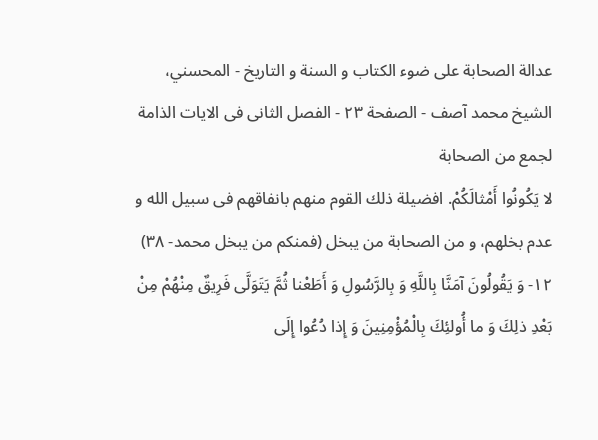عدالة الصحابة على ضوء الكتاب و السنة و التاريخ - المحسني، الشيخ محمد آصف - الصفحة ٢٣ - الفصل الثانى فى الايات الذامة لجمع من الصحابة
لا يَكُونُوا أَمْثالَكُمْ. افضيلة ذلك القوم منهم بانفاقهم فى سبيل الله و عدم بخلهم، و من الصحابة من يبخل (فمنكم من يبخل محمد- ٣٨)
١٢- وَ يَقُولُونَ آمَنَّا بِاللَّهِ وَ بِالرَّسُولِ وَ أَطَعْنا ثُمَّ يَتَوَلَّى فَرِيقٌ مِنْهُمْ مِنْ بَعْدِ ذلِكَ وَ ما أُولئِكَ بِالْمُؤْمِنِينَ وَ إِذا دُعُوا إِلَى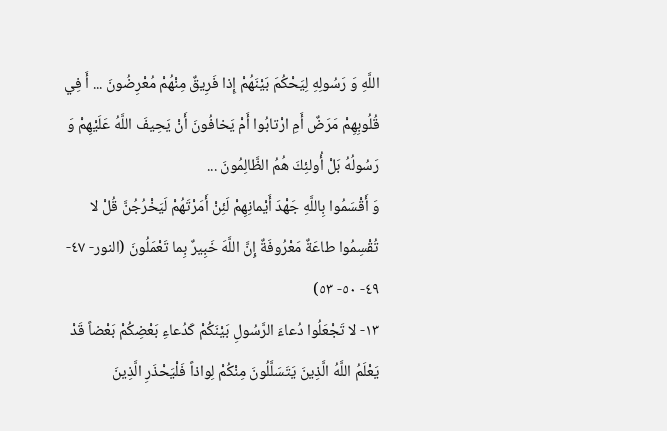اللَّهِ وَ رَسُولِهِ لِيَحْكُمَ بَيْنَهُمْ إِذا فَرِيقٌ مِنْهُمْ مُعْرِضُونَ ... أَ فِي قُلُوبِهِمْ مَرَضٌ أَمِ ارْتابُوا أَمْ يَخافُونَ أَنْ يَحِيفَ اللَّهُ عَلَيْهِمْ وَ رَسُولُهُ بَلْ أُولئِكَ هُمُ الظَّالِمُونَ ...
وَ أَقْسَمُوا بِاللَّهِ جَهْدَ أَيْمانِهِمْ لَئِنْ أَمَرْتَهُمْ لَيَخْرُجُنَّ قُلْ لا تُقْسِمُوا طاعَةٌ مَعْرُوفَةٌ إِنَّ اللَّهَ خَبِيرٌ بِما تَعْمَلُونَ (النور- ٤٧- ٤٩- ٥٠- ٥٣)
١٣- لا تَجْعَلُوا دُعاءَ الرَّسُولِ بَيْنَكُمْ كَدُعاءِ بَعْضِكُمْ بَعْضاً قَدْ يَعْلَمُ اللَّهُ الَّذِينَ يَتَسَلَّلُونَ مِنْكُمْ لِواذاً فَلْيَحْذَرِ الَّذِينَ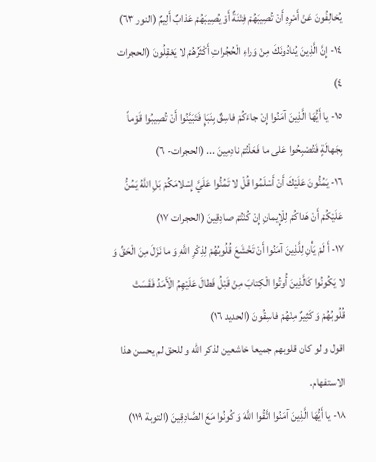يُخالِفُونَ عَنْ أَمْرِهِ أَنْ تُصِيبَهُمْ فِتْنَةٌ أَوْ يُصِيبَهُمْ عَذابٌ أَلِيمٌ (النور ٦٣)
١٤- إِنَّ الَّذِينَ يُنادُونَكَ مِنْ وَراءِ الْحُجُراتِ أَكْثَرُهُمْ لا يَعْقِلُونَ (الحجرات ٤)
١٥- يا أَيُّهَا الَّذِينَ آمَنُوا إِنْ جاءَكُمْ فاسِقٌ بِنَبَإٍ فَتَبَيَّنُوا أَنْ تُصِيبُوا قَوْماً بِجَهالَةٍ فَتُصْبِحُوا عَلى ما فَعَلْتُمْ نادِمِينَ ... (الحجرات- ٦)
١٦- يَمُنُّونَ عَلَيْكَ أَنْ أَسْلَمُوا قُلْ لا تَمُنُّوا عَلَيَّ إِسْلامَكُمْ بَلِ اللَّهُ يَمُنُّ عَلَيْكُمْ أَنْ هَداكُمْ لِلْإِيمانِ إِنْ كُنْتُمْ صادِقِينَ (الحجرات ١٧)
١٧- أَ لَمْ يَأْنِ لِلَّذِينَ آمَنُوا أَنْ تَخْشَعَ قُلُوبُهُمْ لِذِكْرِ اللَّهِ وَ ما نَزَلَ مِنَ الْحَقِّ وَ لا يَكُونُوا كَالَّذِينَ أُوتُوا الْكِتابَ مِنْ قَبْلُ فَطالَ عَلَيْهِمُ الْأَمَدُ فَقَسَتْ قُلُوبُهُمْ وَ كَثِيرٌ مِنْهُمْ فاسِقُونَ (الحديد ١٦)
اقول و لو كان قلوبهم جميعا خاشعين لذكر الله و للحق لم يحسن هذا الاستفهام.
١٨- يا أَيُّهَا الَّذِينَ آمَنُوا اتَّقُوا اللَّهَ وَ كُونُوا مَعَ الصَّادِقِينَ (التوبة ١١٩)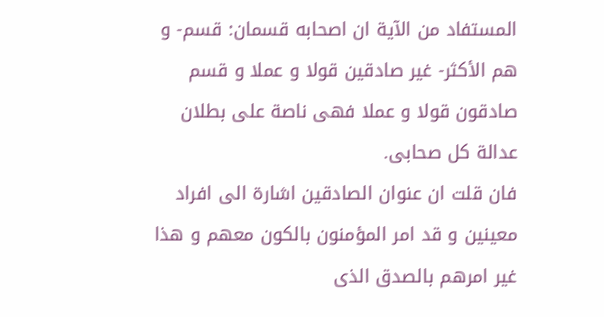المستفاد من الآية ان اصحابه قسمان: قسم- و هم الأكثر- غير صادقين قولا و عملا و قسم صادقون قولا و عملا فهى ناصة على بطلان عدالة كل صحابى.
فان قلت ان عنوان الصادقين اشارة الى افراد معينين و قد امر المؤمنون بالكون معهم و هذا غير امرهم بالصدق الذى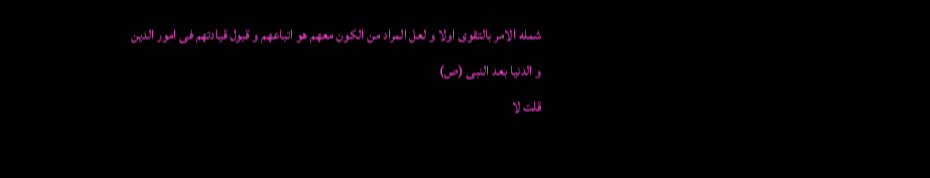شمله الامر بالتقوى اولا و لعل المراد من الكون معهم هو اتباعهم و قبول قيادتهم فى امور الدين و الدنيا بعد النبى (ص)
قلت لا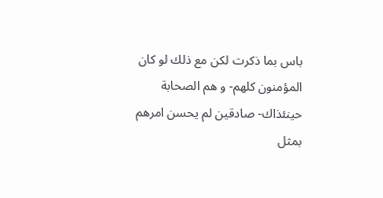باس بما ذكرت لكن مع ذلك لو كان المؤمنون كلهم- و هم الصحابة حينئذاك- صادقين لم يحسن امرهم بمثل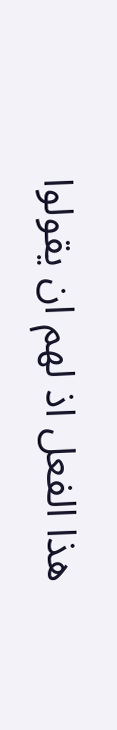هذا الفعل اذ لهم ان يقولوا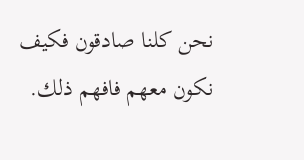نحن كلنا صادقون فكيف نكون معهم فافهم ذلك.